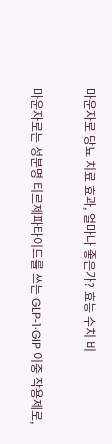마운자로 당뇨 치료 효과, 얼마나 좋은가? 효능 수치 비

마운자로는 성분명 티르제파타이드를 쓰는 GLP‑1·GIP 이중 작용제로,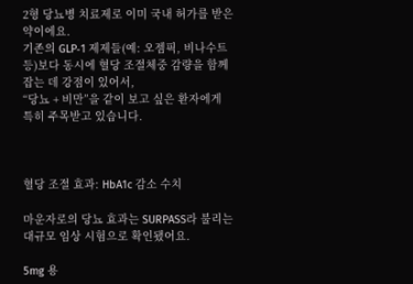2형 당뇨병 치료제로 이미 국내 허가를 받은 약이에요.
기존의 GLP‑1 제제들(예: 오젬픽, 비나수트 등)보다 동시에 혈당 조절체중 감량을 함께 잡는 데 강점이 있어서,
“당뇨 + 비만”을 같이 보고 싶은 환자에게 특히 주목받고 있습니다.



혈당 조절 효과: HbA1c 감소 수치

마운자로의 당뇨 효과는 SURPASS라 불리는 대규모 임상 시험으로 확인됐어요.

5mg 용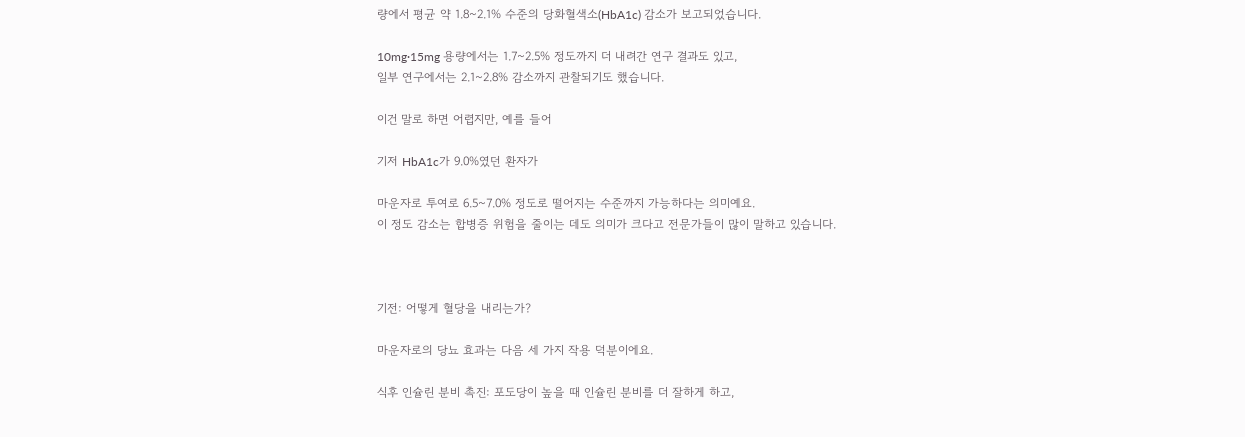량에서 평균 약 1.8~2.1% 수준의 당화혈색소(HbA1c) 감소가 보고되었습니다.

10mg·15mg 용량에서는 1.7~2.5% 정도까지 더 내려간 연구 결과도 있고,
일부 연구에서는 2.1~2.8% 감소까지 관찰되기도 했습니다.

이건 말로 하면 어렵지만, 예를 들어

기저 HbA1c가 9.0%였던 환자가

마운자로 투여로 6.5~7.0% 정도로 떨어지는 수준까지 가능하다는 의미예요.
이 정도 감소는 합병증 위험을 줄이는 데도 의미가 크다고 전문가들이 많이 말하고 있습니다.



기전: 어떻게 혈당을 내리는가?

마운자로의 당뇨 효과는 다음 세 가지 작용 덕분이에요.

식후 인슐린 분비 촉진: 포도당이 높을 때 인슐린 분비를 더 잘하게 하고,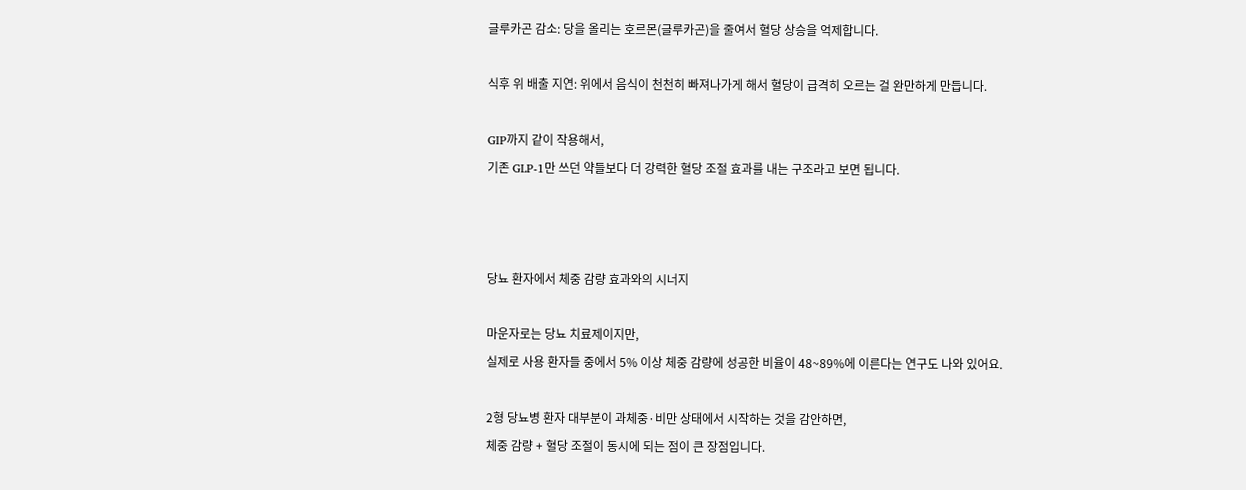글루카곤 감소: 당을 올리는 호르몬(글루카곤)을 줄여서 혈당 상승을 억제합니다.

식후 위 배출 지연: 위에서 음식이 천천히 빠져나가게 해서 혈당이 급격히 오르는 걸 완만하게 만듭니다.

GIP까지 같이 작용해서,
기존 GLP‑1만 쓰던 약들보다 더 강력한 혈당 조절 효과를 내는 구조라고 보면 됩니다.



당뇨 환자에서 체중 감량 효과와의 시너지

마운자로는 당뇨 치료제이지만,
실제로 사용 환자들 중에서 5% 이상 체중 감량에 성공한 비율이 48~89%에 이른다는 연구도 나와 있어요.

2형 당뇨병 환자 대부분이 과체중·비만 상태에서 시작하는 것을 감안하면,
체중 감량 + 혈당 조절이 동시에 되는 점이 큰 장점입니다.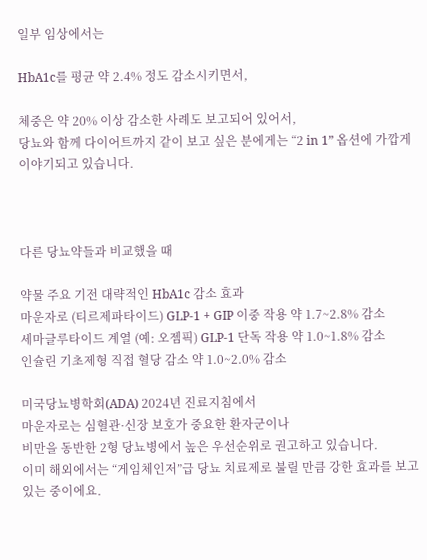일부 임상에서는

HbA1c를 평균 약 2.4% 정도 감소시키면서,

체중은 약 20% 이상 감소한 사례도 보고되어 있어서,
당뇨와 함께 다이어트까지 같이 보고 싶은 분에게는 “2 in 1” 옵션에 가깝게 이야기되고 있습니다.



다른 당뇨약들과 비교했을 때

약물 주요 기전 대략적인 HbA1c 감소 효과
마운자로 (티르제파타이드) GLP‑1 + GIP 이중 작용 약 1.7~2.8% 감소
세마글루타이드 계열 (예: 오젬픽) GLP‑1 단독 작용 약 1.0~1.8% 감소
인슐린 기초제형 직접 혈당 감소 약 1.0~2.0% 감소

미국당뇨병학회(ADA) 2024년 진료지침에서
마운자로는 심혈관·신장 보호가 중요한 환자군이나
비만을 동반한 2형 당뇨병에서 높은 우선순위로 권고하고 있습니다.
이미 해외에서는 “게임체인저”급 당뇨 치료제로 불릴 만큼 강한 효과를 보고 있는 중이에요.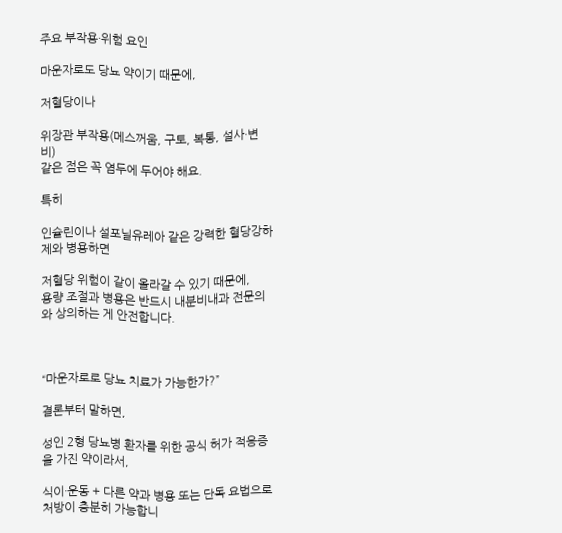주요 부작용·위험 요인

마운자로도 당뇨 약이기 때문에,

저혈당이나

위장관 부작용(메스꺼움, 구토, 복통, 설사·변비)
같은 점은 꼭 염두에 두어야 해요.

특히

인슐린이나 설포닐유레아 같은 강력한 혈당강하제와 병용하면

저혈당 위험이 같이 올라갈 수 있기 때문에,
용량 조절과 병용은 반드시 내분비내과 전문의와 상의하는 게 안전합니다.



“마운자로로 당뇨 치료가 가능한가?”

결론부터 말하면,

성인 2형 당뇨병 환자를 위한 공식 허가 적응증을 가진 약이라서,

식이·운동 + 다른 약과 병용 또는 단독 요법으로 처방이 충분히 가능합니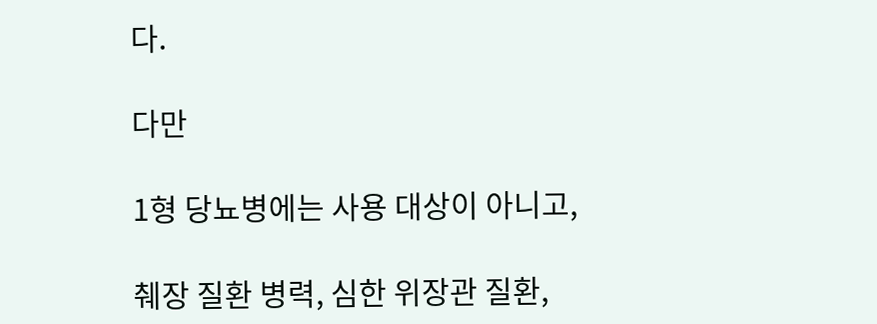다.

다만

1형 당뇨병에는 사용 대상이 아니고,

췌장 질환 병력, 심한 위장관 질환,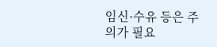임신·수유 등은 주의가 필요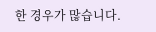한 경우가 많습니다.